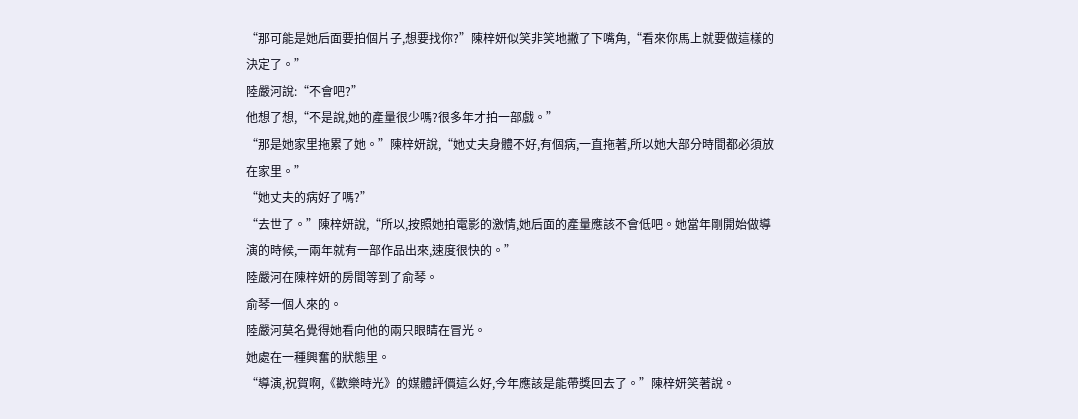“那可能是她后面要拍個片子,想要找你?”陳梓妍似笑非笑地撇了下嘴角,“看來你馬上就要做這樣的決定了。”
陸嚴河說:“不會吧?”
他想了想,“不是說,她的產量很少嗎?很多年才拍一部戲。”
“那是她家里拖累了她。”陳梓妍說,“她丈夫身體不好,有個病,一直拖著,所以她大部分時間都必須放在家里。”
“她丈夫的病好了嗎?”
“去世了。”陳梓妍說,“所以,按照她拍電影的激情,她后面的產量應該不會低吧。她當年剛開始做導演的時候,一兩年就有一部作品出來,速度很快的。”
陸嚴河在陳梓妍的房間等到了俞琴。
俞琴一個人來的。
陸嚴河莫名覺得她看向他的兩只眼睛在冒光。
她處在一種興奮的狀態里。
“導演,祝賀啊,《歡樂時光》的媒體評價這么好,今年應該是能帶獎回去了。”陳梓妍笑著說。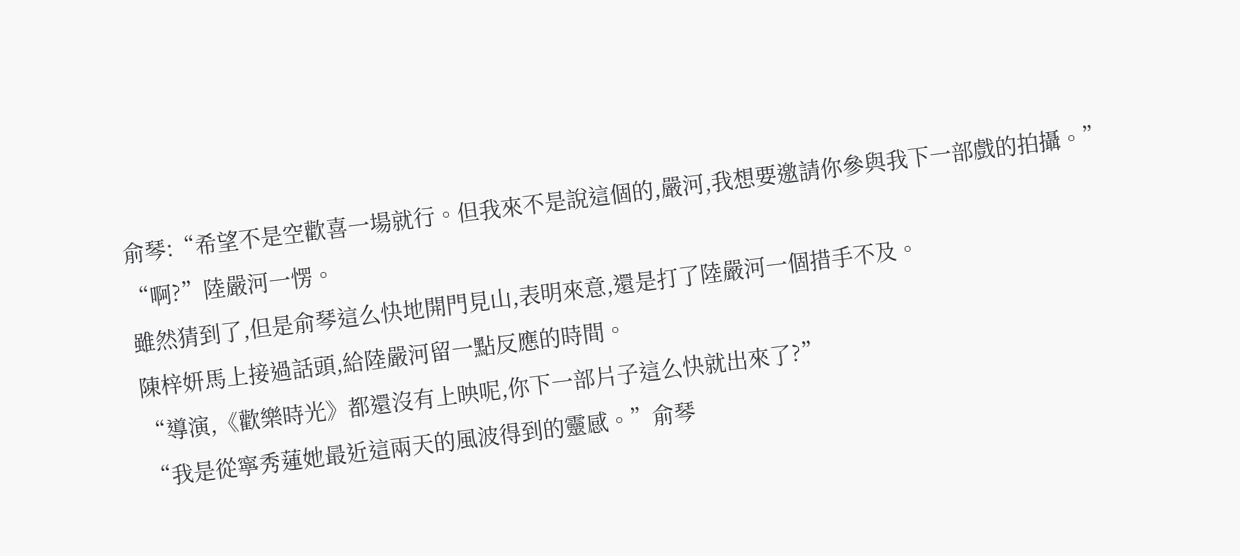俞琴:“希望不是空歡喜一場就行。但我來不是說這個的,嚴河,我想要邀請你參與我下一部戲的拍攝。”
“啊?”陸嚴河一愣。
雖然猜到了,但是俞琴這么快地開門見山,表明來意,還是打了陸嚴河一個措手不及。
陳梓妍馬上接過話頭,給陸嚴河留一點反應的時間。
“導演,《歡樂時光》都還沒有上映呢,你下一部片子這么快就出來了?”
“我是從寧秀蓮她最近這兩天的風波得到的靈感。”俞琴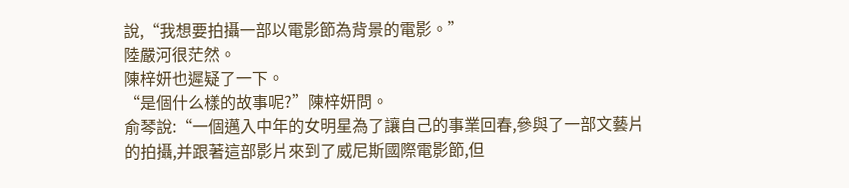說,“我想要拍攝一部以電影節為背景的電影。”
陸嚴河很茫然。
陳梓妍也遲疑了一下。
“是個什么樣的故事呢?”陳梓妍問。
俞琴說:“一個邁入中年的女明星為了讓自己的事業回春,參與了一部文藝片的拍攝,并跟著這部影片來到了威尼斯國際電影節,但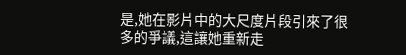是,她在影片中的大尺度片段引來了很多的爭議,這讓她重新走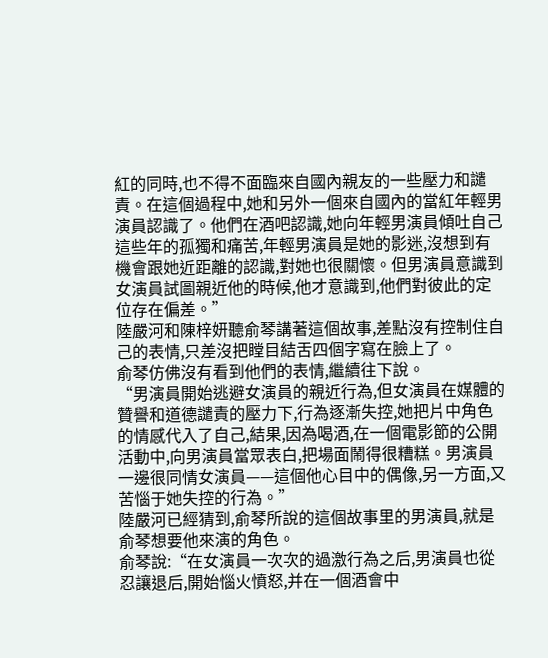紅的同時,也不得不面臨來自國內親友的一些壓力和譴責。在這個過程中,她和另外一個來自國內的當紅年輕男演員認識了。他們在酒吧認識,她向年輕男演員傾吐自己這些年的孤獨和痛苦,年輕男演員是她的影迷,沒想到有機會跟她近距離的認識,對她也很關懷。但男演員意識到女演員試圖親近他的時候,他才意識到,他們對彼此的定位存在偏差。”
陸嚴河和陳梓妍聽俞琴講著這個故事,差點沒有控制住自己的表情,只差沒把瞠目結舌四個字寫在臉上了。
俞琴仿佛沒有看到他們的表情,繼續往下說。
“男演員開始逃避女演員的親近行為,但女演員在媒體的贊譽和道德譴責的壓力下,行為逐漸失控,她把片中角色的情感代入了自己,結果,因為喝酒,在一個電影節的公開活動中,向男演員當眾表白,把場面鬧得很糟糕。男演員一邊很同情女演員——這個他心目中的偶像,另一方面,又苦惱于她失控的行為。”
陸嚴河已經猜到,俞琴所說的這個故事里的男演員,就是俞琴想要他來演的角色。
俞琴說:“在女演員一次次的過激行為之后,男演員也從忍讓退后,開始惱火憤怒,并在一個酒會中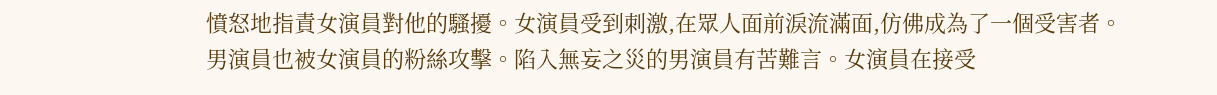憤怒地指責女演員對他的騷擾。女演員受到刺激,在眾人面前淚流滿面,仿佛成為了一個受害者。男演員也被女演員的粉絲攻擊。陷入無妄之災的男演員有苦難言。女演員在接受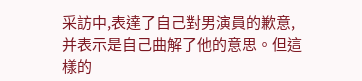采訪中,表達了自己對男演員的歉意,并表示是自己曲解了他的意思。但這樣的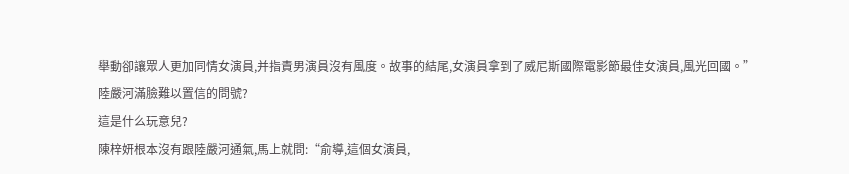舉動卻讓眾人更加同情女演員,并指責男演員沒有風度。故事的結尾,女演員拿到了威尼斯國際電影節最佳女演員,風光回國。”
陸嚴河滿臉難以置信的問號?
這是什么玩意兒?
陳梓妍根本沒有跟陸嚴河通氣,馬上就問:“俞導,這個女演員,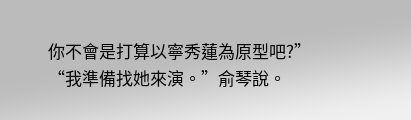你不會是打算以寧秀蓮為原型吧?”
“我準備找她來演。”俞琴說。